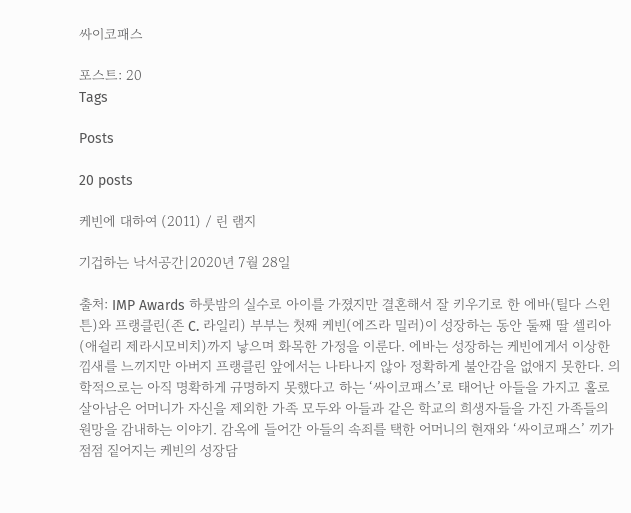싸이코패스

포스트: 20
Tags

Posts

20 posts

케빈에 대하여 (2011) / 린 램지

기겁하는 낙서공간|2020년 7월 28일

출처: IMP Awards 하룻밤의 실수로 아이를 가졌지만 결혼해서 잘 키우기로 한 에바(틸다 스윈튼)와 프랭클린(존 C. 라일리) 부부는 첫째 케빈(에즈라 밀러)이 성장하는 동안 둘째 딸 셀리아(애쉴리 제라시모비치)까지 낳으며 화목한 가정을 이룬다. 에바는 성장하는 케빈에게서 이상한 낌새를 느끼지만 아버지 프랭클린 앞에서는 나타나지 않아 정확하게 불안감을 없애지 못한다. 의학적으로는 아직 명확하게 규명하지 못했다고 하는 ‘싸이코패스’로 태어난 아들을 가지고 홀로 살아남은 어머니가 자신을 제외한 가족 모두와 아들과 같은 학교의 희생자들을 가진 가족들의 원망을 감내하는 이야기. 감옥에 들어간 아들의 속죄를 택한 어머니의 현재와 ‘싸이코패스’ 끼가 점점 짙어지는 케빈의 성장담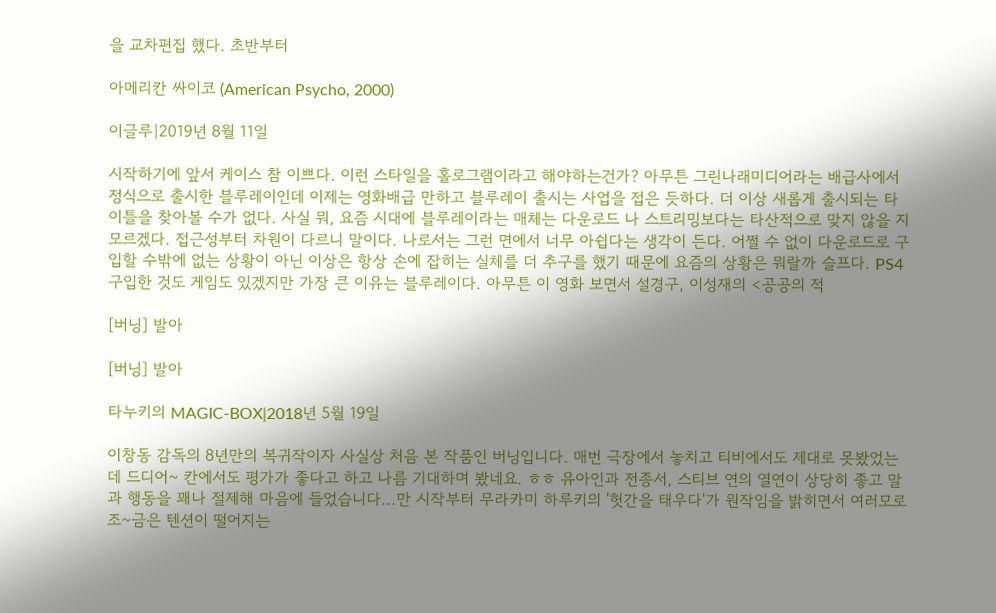을 교차편집 했다. 초반부터

아메리칸 싸이코 (American Psycho, 2000)

이글루|2019년 8월 11일

시작하기에 앞서 케이스 참 이쁘다. 이런 스타일을 홀로그램이라고 해야하는건가? 아무튼 그린나래미디어라는 배급사에서 정식으로 출시한 블루레이인데 이제는 영화배급 만하고 블루레이 출시는 사업을 접은 듯하다. 더 이상 새롭게 출시되는 타이틀을 찾아볼 수가 없다. 사실 뭐, 요즘 시대에 블루레이라는 매체는 다운로드 나 스트리밍보다는 타산적으로 맞지 않을 지 모르겠다. 접근성부터 차원이 다르니 말이다. 나로서는 그런 면에서 너무 아쉽다는 생각이 든다. 어쩔 수 없이 다운로드로 구입할 수밖에 없는 상황이 아닌 이상은 항상 손에 잡히는 실체를 더 추구를 했기 때문에 요즘의 상황은 뭐랄까 슬프다. PS4 구입한 것도 게임도 있겠지만 가장 큰 이유는 블루레이다. 아무튼 이 영화 보면서 설경구, 이성재의 <공공의 적

[버닝] 발아

[버닝] 발아

타누키의 MAGIC-BOX|2018년 5월 19일

이창동 감독의 8년만의 복귀작이자 사실상 처음 본 작품인 버닝입니다. 매번 극장에서 놓치고 티비에서도 제대로 못봤었는데 드디어~ 칸에서도 평가가 좋다고 하고 나름 기대하며 봤네요. ㅎㅎ 유아인과 전종서, 스티브 연의 열연이 상당히 좋고 말과 행동을 꽤나 절제해 마음에 들었습니다...만 시작부터 무라카미 하루키의 '헛간을 태우다'가 원작임을 밝히면서 여러모로 조~금은 텐션이 떨어지는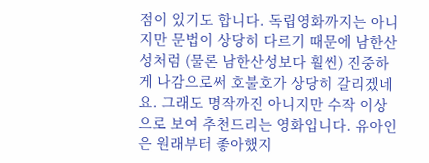점이 있기도 합니다. 독립영화까지는 아니지만 문법이 상당히 다르기 때문에 남한산성처럼 (물론 남한산성보다 훨씬) 진중하게 나감으로써 호불호가 상당히 갈리겠네요. 그래도 명작까진 아니지만 수작 이상으로 보여 추천드리는 영화입니다. 유아인은 원래부터 좋아했지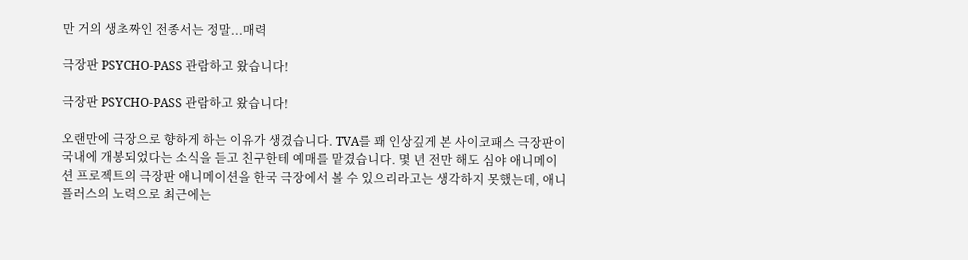만 거의 생초짜인 전종서는 정말...매력

극장판 PSYCHO-PASS 관람하고 왔습니다!

극장판 PSYCHO-PASS 관람하고 왔습니다!

오랜만에 극장으로 향하게 하는 이유가 생겼습니다. TVA를 꽤 인상깊게 본 사이코패스 극장판이 국내에 개봉되었다는 소식을 듣고 친구한테 예매를 맡겼습니다. 몇 년 전만 해도 심야 애니메이션 프로젝트의 극장판 애니메이션을 한국 극장에서 볼 수 있으리라고는 생각하지 못했는데, 애니플러스의 노력으로 최근에는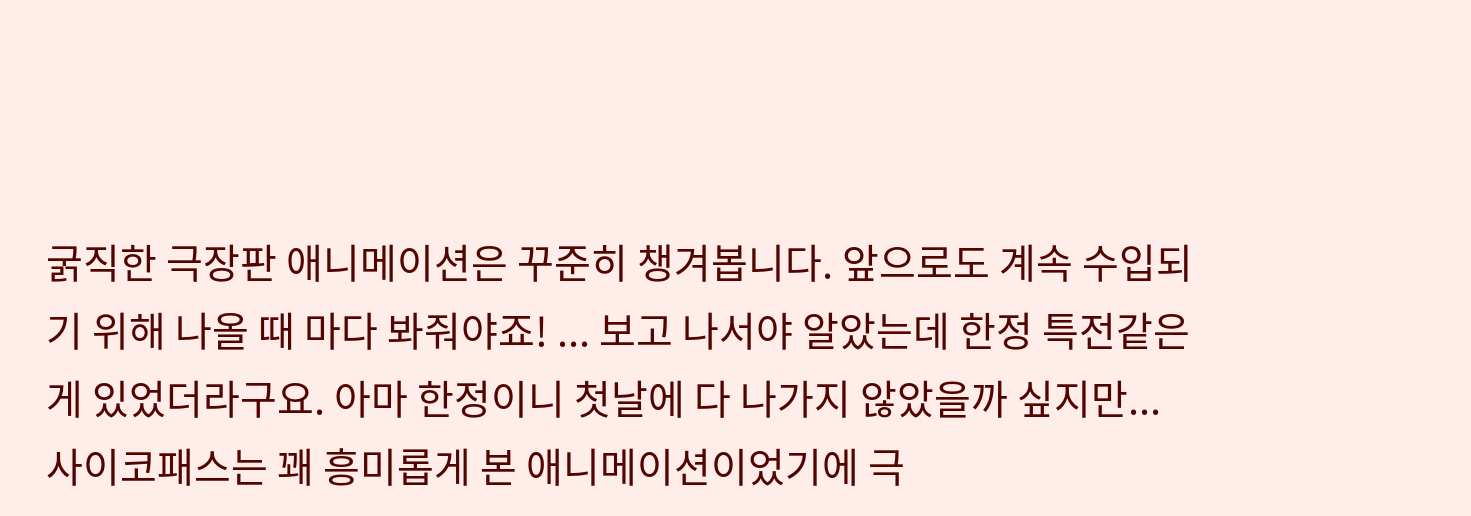굵직한 극장판 애니메이션은 꾸준히 챙겨봅니다. 앞으로도 계속 수입되기 위해 나올 때 마다 봐줘야죠! ... 보고 나서야 알았는데 한정 특전같은게 있었더라구요. 아마 한정이니 첫날에 다 나가지 않았을까 싶지만... 사이코패스는 꽤 흥미롭게 본 애니메이션이었기에 극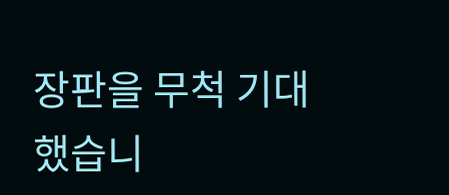장판을 무척 기대했습니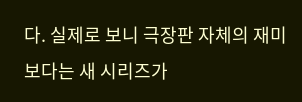다. 실제로 보니 극장판 자체의 재미보다는 새 시리즈가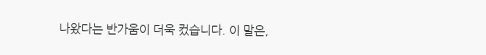나왔다는 반가움이 더욱 컸습니다. 이 말은,